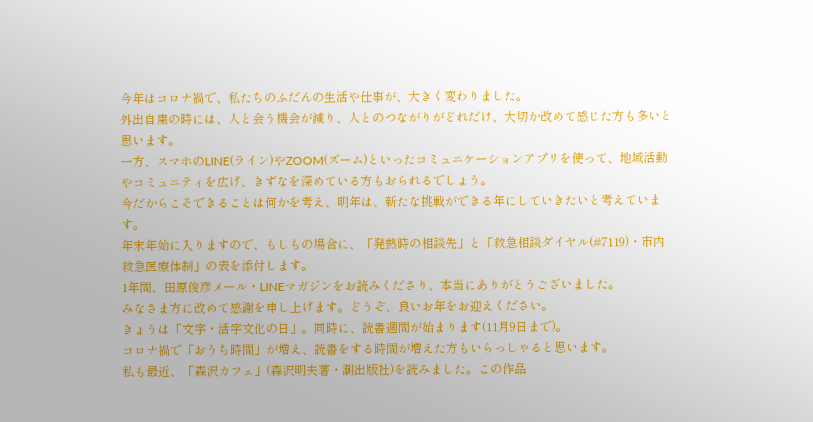今年はコロナ禍で、私たちのふだんの生活や仕事が、大きく変わりました。
外出自粛の時には、人と会う機会が減り、人とのつながりがどれだけ、大切か改めて感じた方も多いと思います。
一方、スマホのLINE(ライン)やZOOM(ズーム)といったコミュニケーションアプリを使って、地域活動やコミュニティを広げ、きずなを深めている方もおられるでしょう。
今だからこそできることは何かを考え、明年は、新たな挑戦ができる年にしていきたいと考えています。
年末年始に入りますので、もしもの場合に、「発熱時の相談先」と「救急相談ダイヤル(#7119)・市内救急医療体制」の表を添付します。
1年間、田原俊彦メール・LINEマガジンをお読みくださり、本当にありがとうございました。
みなさま方に改めて感謝を申し上げます。どうぞ、良いお年をお迎えください。
きょうは「文字・活字文化の日」。同時に、読書週間が始まります(11月9日まで)。
コロナ禍で「おうち時間」が増え、読書をする時間が増えた方もいらっしゃると思います。
私も最近、「森沢カフェ」(森沢明夫著・潮出版社)を読みました。この作品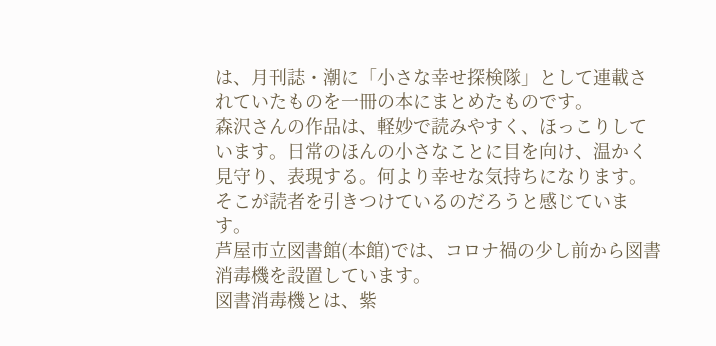は、月刊誌・潮に「小さな幸せ探検隊」として連載されていたものを一冊の本にまとめたものです。
森沢さんの作品は、軽妙で読みやすく、ほっこりしています。日常のほんの小さなことに目を向け、温かく見守り、表現する。何より幸せな気持ちになります。そこが読者を引きつけているのだろうと感じています。
芦屋市立図書館(本館)では、コロナ禍の少し前から図書消毒機を設置しています。
図書消毒機とは、紫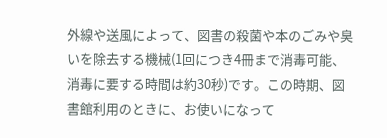外線や送風によって、図書の殺菌や本のごみや臭いを除去する機械(1回につき4冊まで消毒可能、消毒に要する時間は約30秒)です。この時期、図書館利用のときに、お使いになって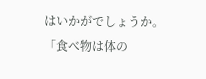はいかがでしょうか。
「食べ物は体の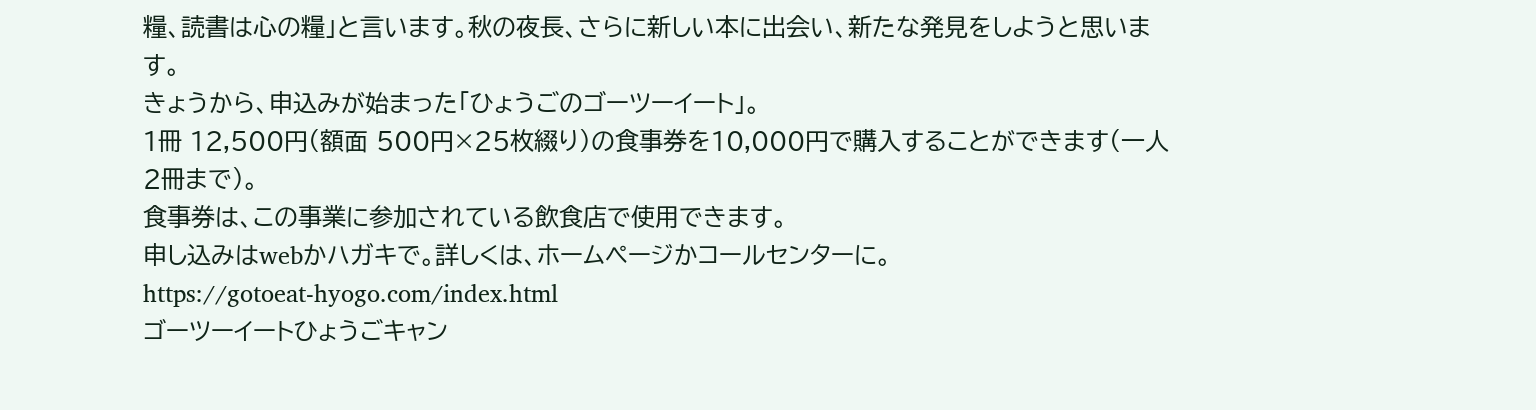糧、読書は心の糧」と言います。秋の夜長、さらに新しい本に出会い、新たな発見をしようと思います。
きょうから、申込みが始まった「ひょうごのゴーツーイート」。
1冊 12,500円(額⾯ 500円×25枚綴り)の食事券を10,000円で購入することができます(一人2冊まで)。
食事券は、この事業に参加されている飲食店で使用できます。
申し込みはwebかハガキで。詳しくは、ホームページかコールセンターに。
https://gotoeat-hyogo.com/index.html
ゴーツーイートひょうごキャン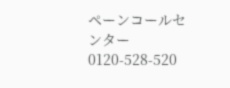ペーンコールセンター
0120-528-520